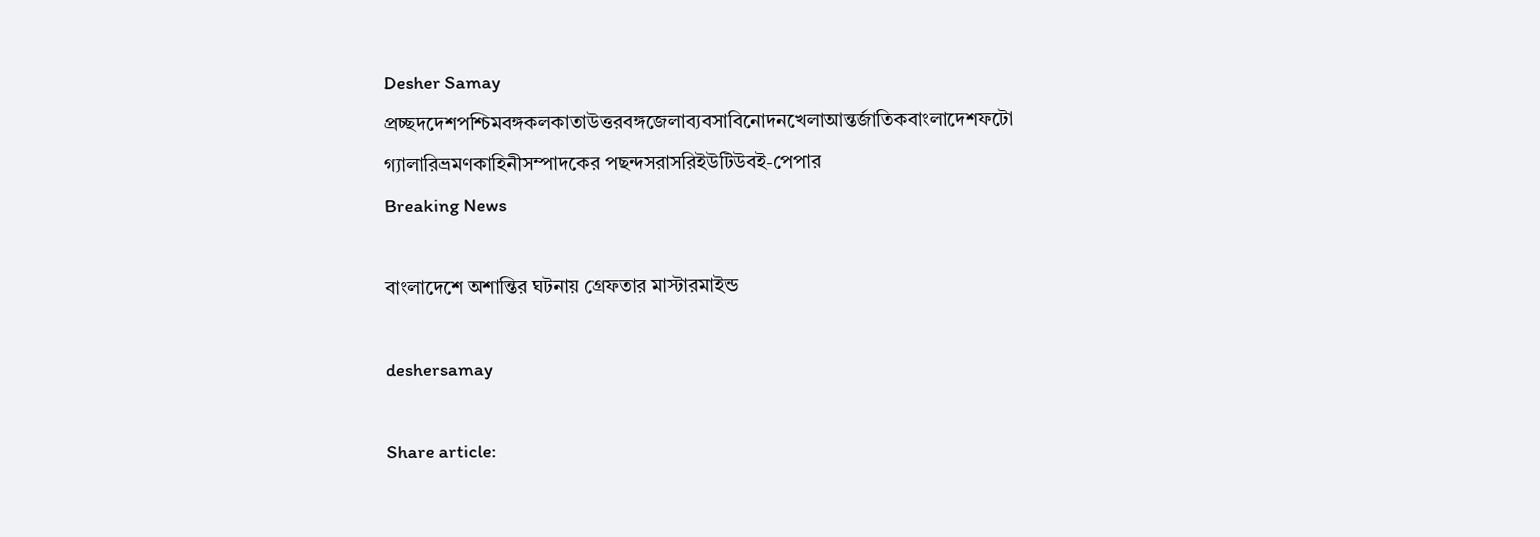Desher Samay
প্রচ্ছদদেশপশ্চিমবঙ্গকলকাতাউত্তরবঙ্গজেলাব্যবসাবিনোদনখেলাআন্তর্জাতিকবাংলাদেশফটো গ্যালারিভ্রমণকাহিনীসম্পাদকের পছন্দসরাসরিইউটিউবই-পেপার
Breaking News

বাংলাদেশে অশান্তির ঘটনায় গ্রেফতার মাস্টারমাইন্ড

deshersamay

Share article: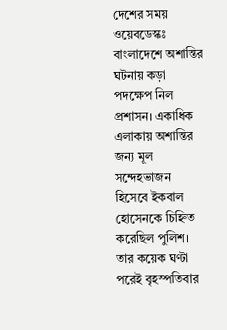দেশের সময় ওয়েবডেস্কঃ বাংলাদেশে অশান্তির ঘটনায় কড়া পদক্ষেপ নিল প্রশাসন। একাধিক এলাকায় অশান্তির জন্য মূল সন্দেহভাজন হিসেবে ইকবাল হোসেনকে চিহ্নিত করেছিল পুলিশ। তার কয়েক ঘণ্টা পরেই বৃহস্পতিবার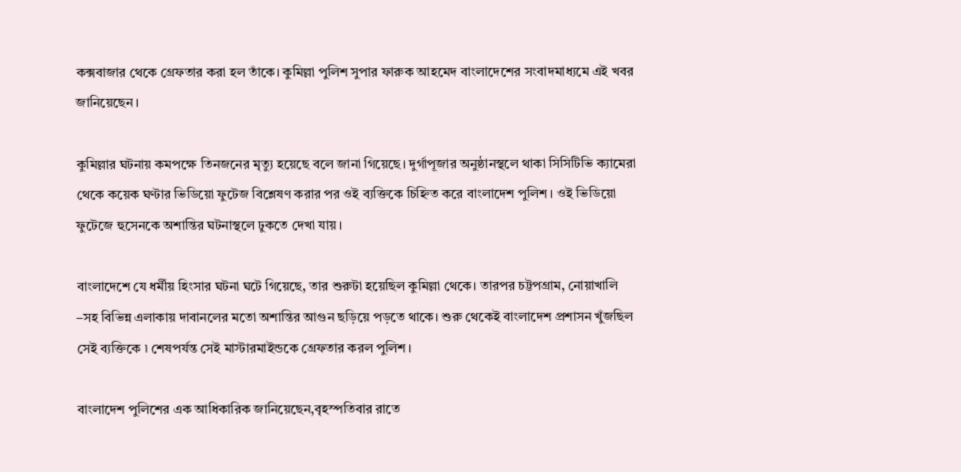কক্সবাজার থেকে গ্রেফতার করা হল তাঁকে। কুমিল্লা পুলিশ সুপার ফারুক আহমেদ বাংলাদেশের সংবাদমাধ্যমে এই খবর জানিয়েছেন।

কুমিল্লার ঘটনায় কমপক্ষে তিনজনের মৃত্যু হয়েছে বলে জানা গিয়েছে। দুর্গাপূজার অনুষ্ঠানস্থলে থাকা সিসিটিভি ক্যামেরা থেকে কয়েক ঘণ্টার ভিডিয়ো ফুটেজ বিশ্লেষণ করার পর ওই ব্যক্তিকে চিহ্নিত করে বাংলাদেশ পুলিশ। ওই ভিডিয়ো ফুটেজে হুসেনকে অশান্তির ঘটনাস্থলে ঢুকতে দেখা যায়।

বাংলাদেশে যে ধর্মীয় হিংসার ঘটনা ঘটে গিয়েছে, তার শুরুটা হয়েছিল কুমিল্লা থেকে। তারপর চট্টপগ্রাম, নোয়াখালি –সহ বিভিন্ন এলাকায় দাবানলের মতো অশান্তির আগুন ছড়িয়ে পড়তে থাকে। শুরু থেকেই বাংলাদেশ প্রশাসন খুঁজছিল সেই ব্যক্তিকে ৷ শেষপর্যন্ত সেই মাস্টারমাইন্ডকে গ্রেফতার করল পুলিশ।

বাংলাদেশ পুলিশের এক আধিকারিক জানিয়েছেন,বৃহস্পতিবার রাতে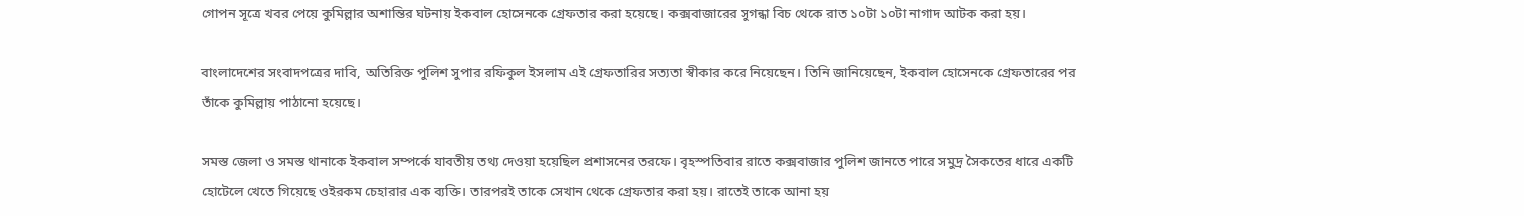গোপন সূত্রে খবর পেয়ে কুমিল্লার অশান্তির ঘটনায় ইকবাল হোসেনকে গ্রেফতার করা হয়েছে। কক্সবাজারের সুগন্ধা বিচ থেকে রাত ১০টা ১০টা নাগাদ আটক করা হয়।

বাংলাদেশের সংবাদপত্রের দাবি, অতিরিক্ত পুলিশ সুপার রফিকুল ইসলাম এই গ্রেফতারির সত্যতা স্বীকার করে নিয়েছেন। তিনি জানিয়েছেন, ইকবাল হোসেনকে গ্রেফতারের পর তাঁকে কুমিল্লায় পাঠানো হয়েছে।

সমস্ত জেলা ও সমস্ত থানাকে ইকবাল সম্পর্কে যাবতীয় তথ্য দেওয়া হয়েছিল প্রশাসনের তরফে। বৃহস্পতিবার রাতে কক্সবাজার পুলিশ জানতে পারে সমুদ্র সৈকতের ধারে একটি হোটেলে খেতে গিয়েছে ওইরকম চেহারার এক ব্যক্তি। তারপরই তাকে সেখান থেকে গ্রেফতার করা হয়। রাতেই তাকে আনা হয়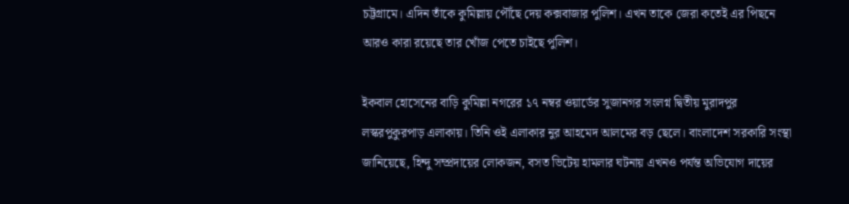চট্টগ্রামে। এদিন তাঁকে কুমিল্লায় পৌঁছে দেয় কক্সবাজার পুলিশ। এখন তাকে জেরা কতেই এর পিছনে আরও কারা রয়েছে তার খোঁজ পেতে চাইছে পুলিশ।

ইকবাল হোসেনের বাড়ি কুমিল্লা নগরের ১৭ নম্বর ওয়ার্ডের সুজানগর সংলগ্ন দ্বিতীয় মুরাদপুর লস্করপুকুরপাড় এলাকায়। তিনি ওই এলাকার নুর আহমেদ আলমের বড় ছেলে। বাংলাদেশ সরকারি সংস্থা জানিয়েছে, হিন্দু সম্প্রদায়ের লোকজন, বসত ভিটেয় হামলার ঘটনায় এখনও পর্যন্ত অভিযোগ দায়ের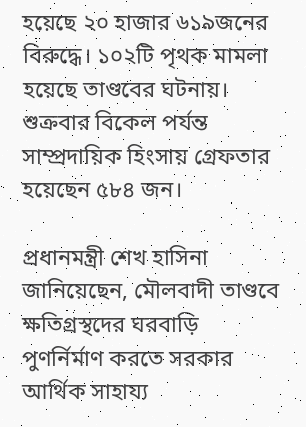হয়েছে ২০ হাজার ৬১৯জনের বিরুদ্ধে। ১০২টি পৃথক মামলা হয়েছে তাণ্ডবের ঘটনায়। শুক্রবার বিকেল পর্যন্ত সাম্প্রদায়িক হিংসায় গ্রেফতার হয়েছেন ৫৮৪ জন।

প্রধানমন্ত্রী শেখ হাসিনা জানিয়েছেন, মৌলবাদী তাণ্ডবে ক্ষতিগ্রস্থদের ঘরবাড়ি পুণর্নির্মাণ করতে সরকার আর্থিক সাহায্য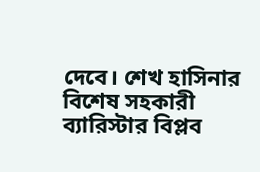দেবে। শেখ হাসিনার বিশেষ সহকারী ব্যারিস্টার বিপ্লব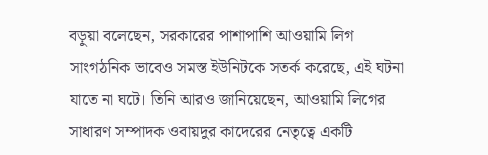বড়ুয়া বলেছেন, সরকারের পাশাপাশি আওয়ামি লিগ সাংগঠনিক ভাবেও সমস্ত ইউনিটকে সতর্ক করেছে, এই ঘটনা যাতে না ঘটে। তিনি আরও জানিয়েছেন, আওয়ামি লিগের সাধারণ সম্পাদক ওবায়দুর কাদেরের নেতৃত্বে একটি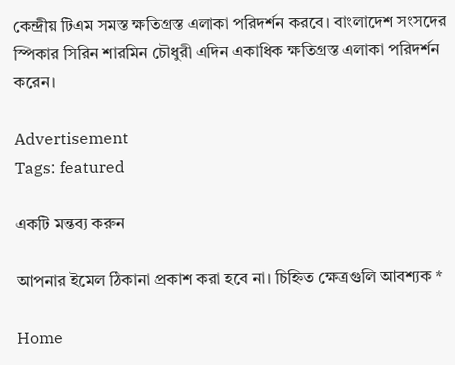কেন্দ্রীয় টিএম সমস্ত ক্ষতিগ্রস্ত এলাকা পরিদর্শন করবে। বাংলাদেশ সংসদের স্পিকার সিরিন শারমিন চৌধুরী এদিন একাধিক ক্ষতিগ্রস্ত এলাকা পরিদর্শন করেন।

Advertisement
Tags: featured

একটি মন্তব্য করুন

আপনার ইমেল ঠিকানা প্রকাশ করা হবে না। চিহ্নিত ক্ষেত্রগুলি আবশ্যক *

Home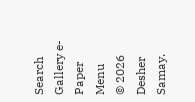Search Gallery e-Paper
Menu
© 2026 Desher Samay.